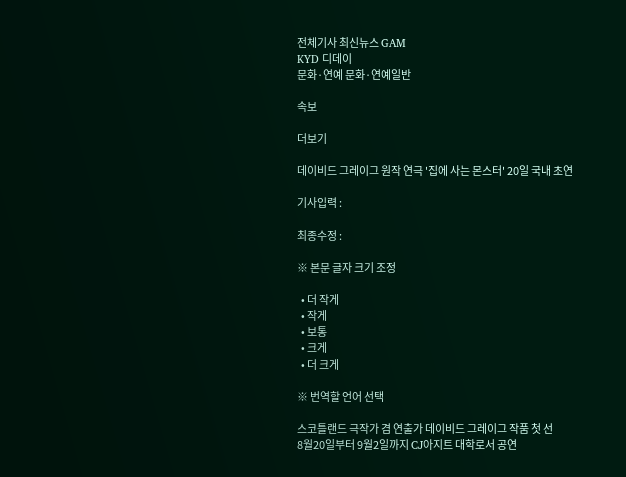전체기사 최신뉴스 GAM
KYD 디데이
문화·연예 문화·연예일반

속보

더보기

데이비드 그레이그 원작 연극 '집에 사는 몬스터' 20일 국내 초연

기사입력 :

최종수정 :

※ 본문 글자 크기 조정

  • 더 작게
  • 작게
  • 보통
  • 크게
  • 더 크게

※ 번역할 언어 선택

스코틀랜드 극작가 겸 연출가 데이비드 그레이그 작품 첫 선
8월20일부터 9월2일까지 CJ아지트 대학로서 공연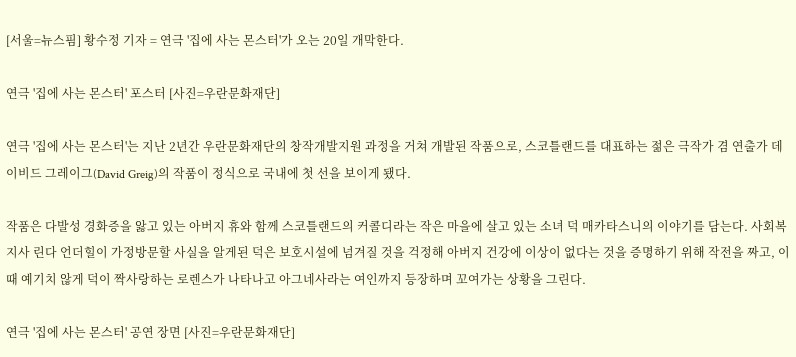[서울=뉴스핌] 황수정 기자 = 연극 '집에 사는 몬스터'가 오는 20일 개막한다.

연극 '집에 사는 몬스터' 포스터 [사진=우란문화재단]

연극 '집에 사는 몬스터'는 지난 2년간 우란문화재단의 창작개발지원 과정을 거쳐 개발된 작품으로, 스코틀랜드를 대표하는 젊은 극작가 겸 연출가 데이비드 그레이그(David Greig)의 작품이 정식으로 국내에 첫 선을 보이게 됐다.

작품은 다발성 경화증을 앓고 있는 아버지 휴와 함께 스코틀랜드의 커콜디라는 작은 마을에 살고 있는 소녀 덕 매카타스니의 이야기를 담는다. 사회복지사 린다 언더힐이 가정방문할 사실을 알게된 덕은 보호시설에 넘겨질 것을 걱정해 아버지 건강에 이상이 없다는 것을 증명하기 위해 작전을 짜고, 이때 예기치 않게 덕이 짝사랑하는 로렌스가 나타나고 아그네사라는 여인까지 등장하며 꼬여가는 상황을 그린다.

연극 '집에 사는 몬스터' 공연 장면 [사진=우란문화재단]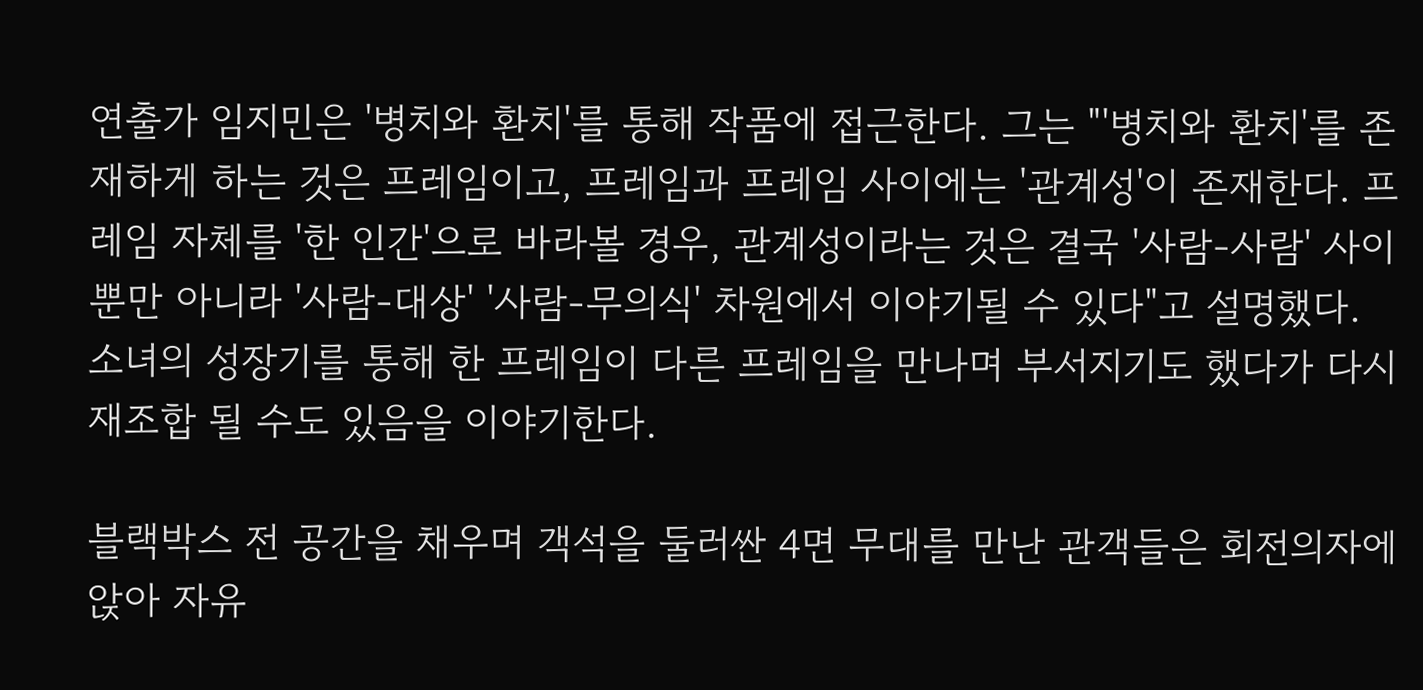연출가 임지민은 '병치와 환치'를 통해 작품에 접근한다. 그는 "'병치와 환치'를 존재하게 하는 것은 프레임이고, 프레임과 프레임 사이에는 '관계성'이 존재한다. 프레임 자체를 '한 인간'으로 바라볼 경우, 관계성이라는 것은 결국 '사람-사람' 사이 뿐만 아니라 '사람-대상' '사람-무의식' 차원에서 이야기될 수 있다"고 설명했다. 소녀의 성장기를 통해 한 프레임이 다른 프레임을 만나며 부서지기도 했다가 다시 재조합 될 수도 있음을 이야기한다.

블랙박스 전 공간을 채우며 객석을 둘러싼 4면 무대를 만난 관객들은 회전의자에 앉아 자유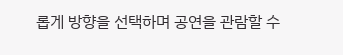롭게 방향을 선택하며 공연을 관람할 수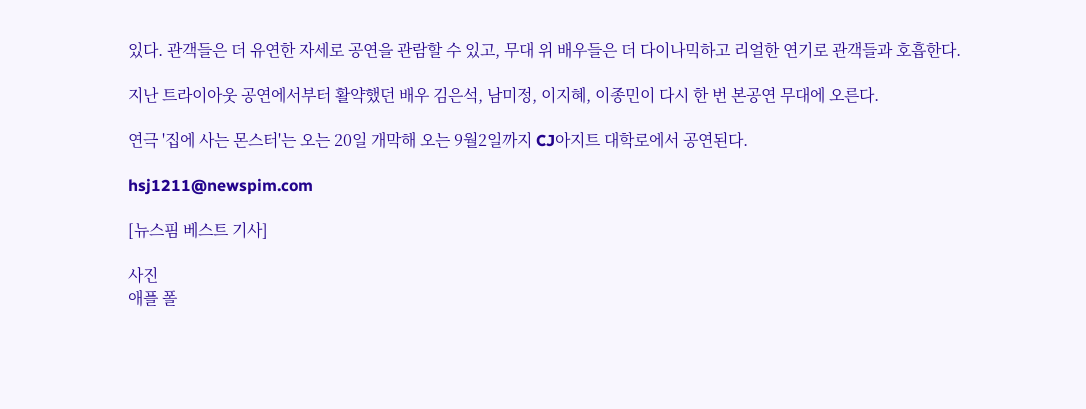있다. 관객들은 더 유연한 자세로 공연을 관람할 수 있고, 무대 위 배우들은 더 다이나믹하고 리얼한 연기로 관객들과 호흡한다.

지난 트라이아웃 공연에서부터 활약했던 배우 김은석, 남미정, 이지혜, 이종민이 다시 한 번 본공연 무대에 오른다.

연극 '집에 사는 몬스터'는 오는 20일 개막해 오는 9월2일까지 CJ아지트 대학로에서 공연된다.

hsj1211@newspim.com

[뉴스핌 베스트 기사]

사진
애플 폴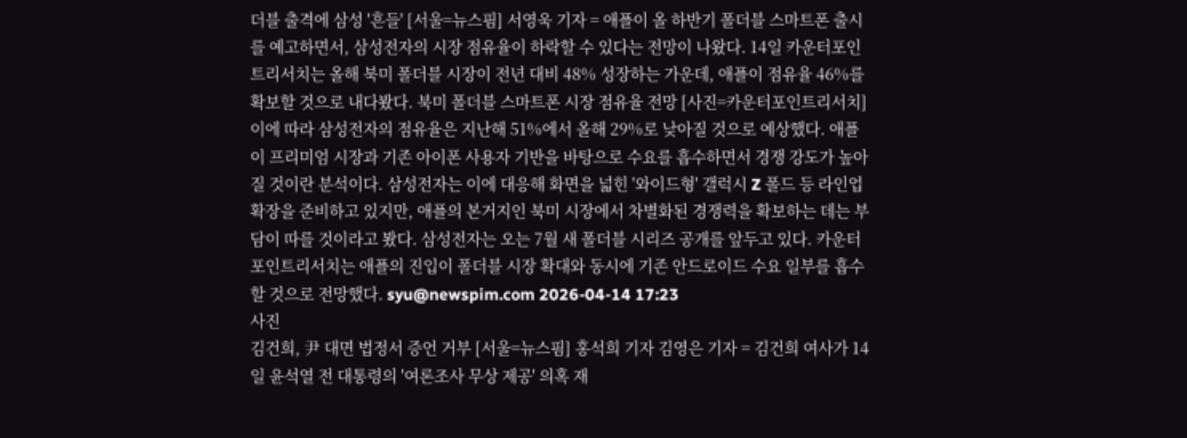더블 출격에 삼성 '흔들' [서울=뉴스핌] 서영욱 기자 = 애플이 올 하반기 폴더블 스마트폰 출시를 예고하면서, 삼성전자의 시장 점유율이 하락할 수 있다는 전망이 나왔다. 14일 카운터포인트리서치는 올해 북미 폴더블 시장이 전년 대비 48% 성장하는 가운데, 애플이 점유율 46%를 확보할 것으로 내다봤다. 북미 폴더블 스마트폰 시장 점유율 전망 [사진=카운터포인트리서치] 이에 따라 삼성전자의 점유율은 지난해 51%에서 올해 29%로 낮아질 것으로 예상했다. 애플이 프리미엄 시장과 기존 아이폰 사용자 기반을 바탕으로 수요를 흡수하면서 경쟁 강도가 높아질 것이란 분석이다. 삼성전자는 이에 대응해 화면을 넓힌 '와이드형' 갤럭시 Z 폴드 등 라인업 확장을 준비하고 있지만, 애플의 본거지인 북미 시장에서 차별화된 경쟁력을 확보하는 데는 부담이 따를 것이라고 봤다. 삼성전자는 오는 7월 새 폴더블 시리즈 공개를 앞두고 있다. 카운터포인트리서치는 애플의 진입이 폴더블 시장 확대와 동시에 기존 안드로이드 수요 일부를 흡수할 것으로 전망했다. syu@newspim.com 2026-04-14 17:23
사진
김건희, 尹 대면 법정서 증언 거부 [서울=뉴스핌] 홍석희 기자 김영은 기자 = 김건희 여사가 14일 윤석열 전 대통령의 '여론조사 무상 제공' 의혹 재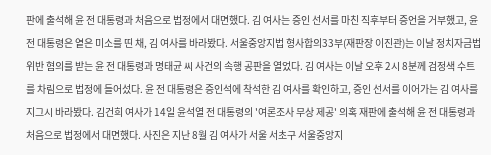판에 출석해 윤 전 대통령과 처음으로 법정에서 대면했다. 김 여사는 증인 선서를 마친 직후부터 증언을 거부했고, 윤 전 대통령은 옅은 미소를 띤 채, 김 여사를 바라봤다. 서울중앙지법 형사합의33부(재판장 이진관)는 이날 정치자금법 위반 혐의를 받는 윤 전 대통령과 명태균 씨 사건의 속행 공판을 열었다. 김 여사는 이날 오후 2시 8분께 검정색 수트를 차림으로 법정에 들어섰다. 윤 전 대통령은 증인석에 착석한 김 여사를 확인하고, 증인 선서를 이어가는 김 여사를 지그시 바라봤다. 김건희 여사가 14일 윤석열 전 대통령의 '여론조사 무상 제공' 의혹 재판에 출석해 윤 전 대통령과 처음으로 법정에서 대면했다. 사진은 지난 8월 김 여사가 서울 서초구 서울중앙지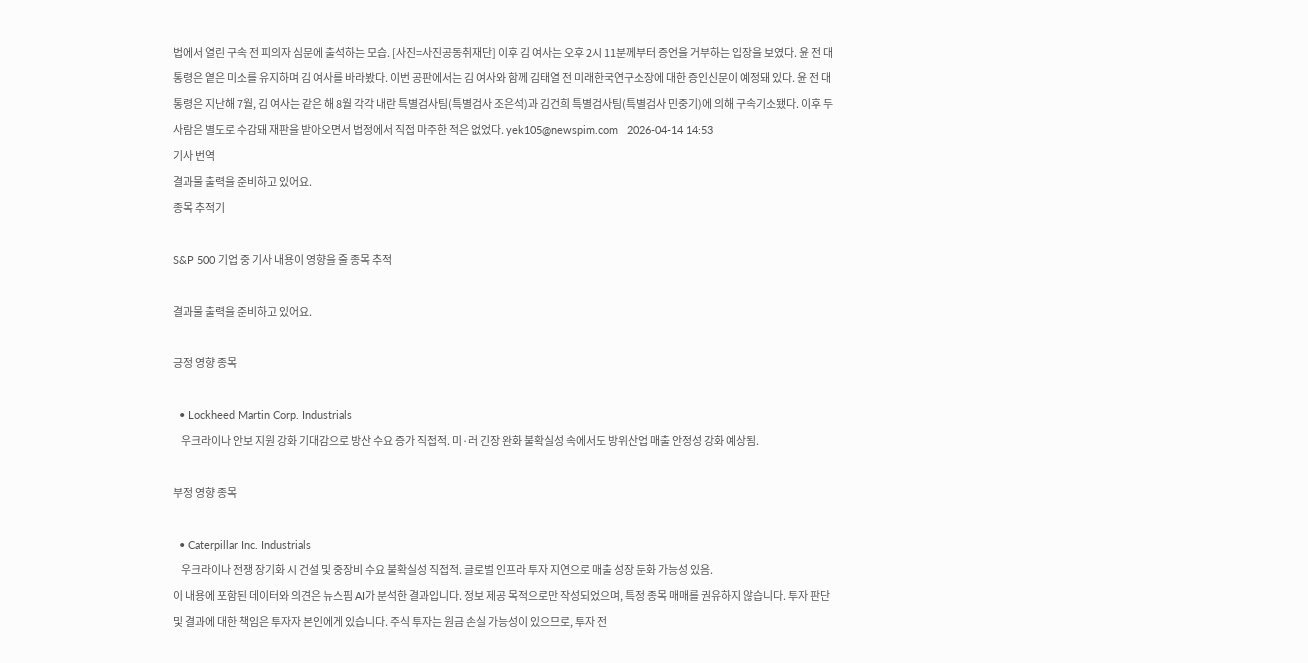법에서 열린 구속 전 피의자 심문에 출석하는 모습. [사진=사진공동취재단] 이후 김 여사는 오후 2시 11분께부터 증언을 거부하는 입장을 보였다. 윤 전 대통령은 옅은 미소를 유지하며 김 여사를 바라봤다. 이번 공판에서는 김 여사와 함께 김태열 전 미래한국연구소장에 대한 증인신문이 예정돼 있다. 윤 전 대통령은 지난해 7월, 김 여사는 같은 해 8월 각각 내란 특별검사팀(특별검사 조은석)과 김건희 특별검사팀(특별검사 민중기)에 의해 구속기소됐다. 이후 두 사람은 별도로 수감돼 재판을 받아오면서 법정에서 직접 마주한 적은 없었다. yek105@newspim.com   2026-04-14 14:53
기사 번역
결과물 출력을 준비하고 있어요.
종목 추적기

S&P 500 기업 중 기사 내용이 영향을 줄 종목 추적

결과물 출력을 준비하고 있어요.

긍정 영향 종목

  • Lockheed Martin Corp. Industrials
    우크라이나 안보 지원 강화 기대감으로 방산 수요 증가 직접적. 미·러 긴장 완화 불확실성 속에서도 방위산업 매출 안정성 강화 예상됨.

부정 영향 종목

  • Caterpillar Inc. Industrials
    우크라이나 전쟁 장기화 시 건설 및 중장비 수요 불확실성 직접적. 글로벌 인프라 투자 지연으로 매출 성장 둔화 가능성 있음.
이 내용에 포함된 데이터와 의견은 뉴스핌 AI가 분석한 결과입니다. 정보 제공 목적으로만 작성되었으며, 특정 종목 매매를 권유하지 않습니다. 투자 판단 및 결과에 대한 책임은 투자자 본인에게 있습니다. 주식 투자는 원금 손실 가능성이 있으므로, 투자 전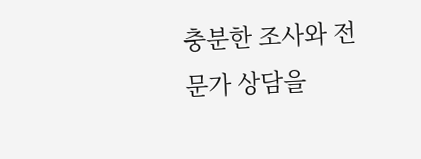충분한 조사와 전문가 상담을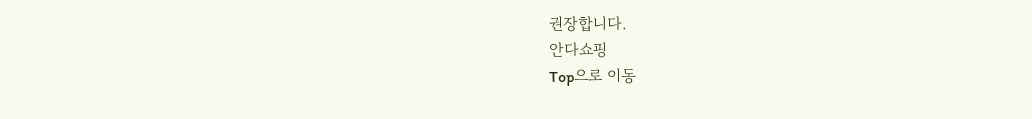권장합니다.
안다쇼핑
Top으로 이동